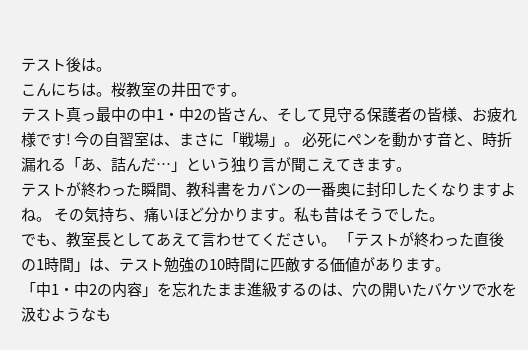テスト後は。
こんにちは。桜教室の井田です。
テスト真っ最中の中1・中2の皆さん、そして見守る保護者の皆様、お疲れ様です! 今の自習室は、まさに「戦場」。 必死にペンを動かす音と、時折漏れる「あ、詰んだ…」という独り言が聞こえてきます。
テストが終わった瞬間、教科書をカバンの一番奥に封印したくなりますよね。 その気持ち、痛いほど分かります。私も昔はそうでした。
でも、教室長としてあえて言わせてください。 「テストが終わった直後の1時間」は、テスト勉強の10時間に匹敵する価値があります。
「中1・中2の内容」を忘れたまま進級するのは、穴の開いたバケツで水を汲むようなも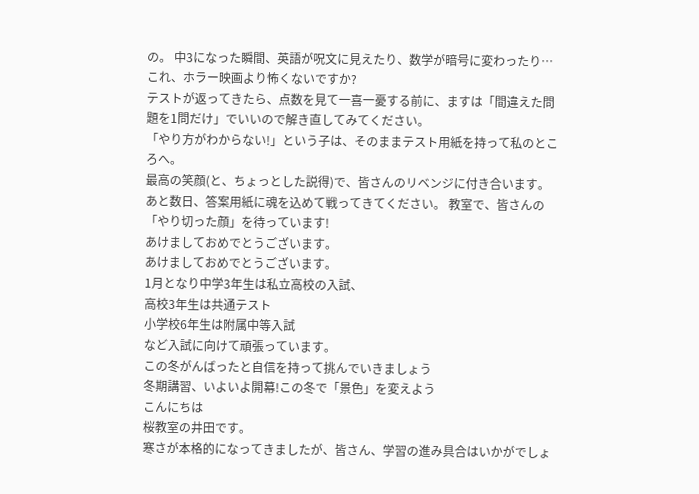の。 中3になった瞬間、英語が呪文に見えたり、数学が暗号に変わったり…これ、ホラー映画より怖くないですか?
テストが返ってきたら、点数を見て一喜一憂する前に、ますは「間違えた問題を1問だけ」でいいので解き直してみてください。
「やり方がわからない!」という子は、そのままテスト用紙を持って私のところへ。
最高の笑顔(と、ちょっとした説得)で、皆さんのリベンジに付き合います。
あと数日、答案用紙に魂を込めて戦ってきてください。 教室で、皆さんの「やり切った顔」を待っています!
あけましておめでとうございます。
あけましておめでとうございます。
1月となり中学3年生は私立高校の入試、
高校3年生は共通テスト
小学校6年生は附属中等入試
など入試に向けて頑張っています。
この冬がんばったと自信を持って挑んでいきましょう
冬期講習、いよいよ開幕!この冬で「景色」を変えよう
こんにちは
桜教室の井田です。
寒さが本格的になってきましたが、皆さん、学習の進み具合はいかがでしょ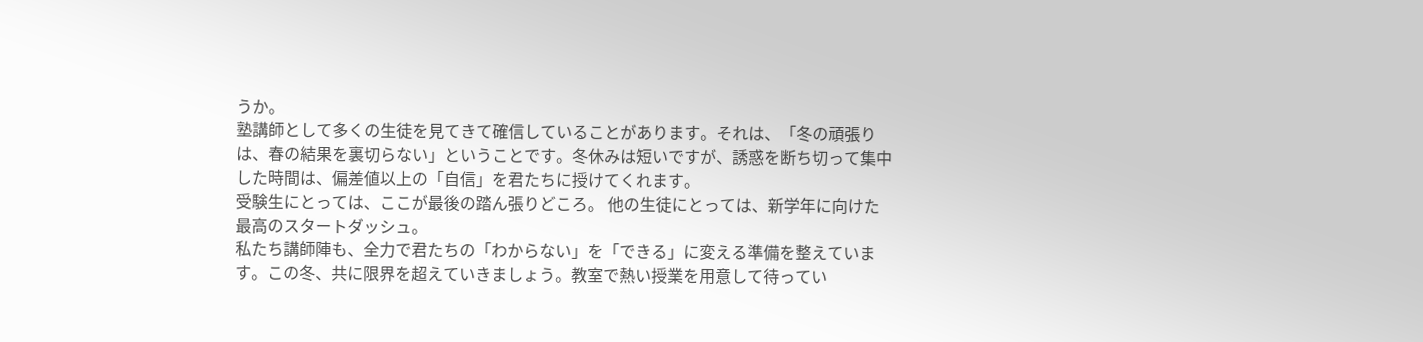うか。
塾講師として多くの生徒を見てきて確信していることがあります。それは、「冬の頑張りは、春の結果を裏切らない」ということです。冬休みは短いですが、誘惑を断ち切って集中した時間は、偏差値以上の「自信」を君たちに授けてくれます。
受験生にとっては、ここが最後の踏ん張りどころ。 他の生徒にとっては、新学年に向けた最高のスタートダッシュ。
私たち講師陣も、全力で君たちの「わからない」を「できる」に変える準備を整えています。この冬、共に限界を超えていきましょう。教室で熱い授業を用意して待ってい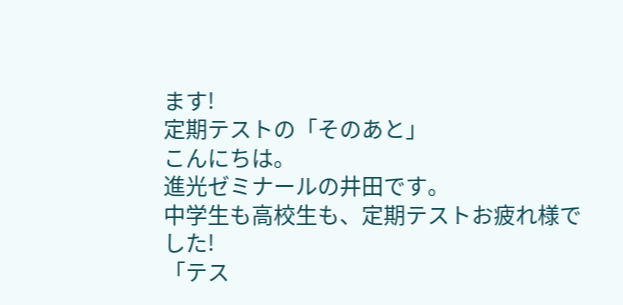ます!
定期テストの「そのあと」
こんにちは。
進光ゼミナールの井田です。
中学生も高校生も、定期テストお疲れ様でした!
「テス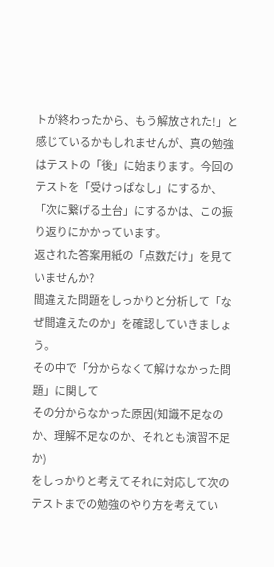トが終わったから、もう解放された!」と感じているかもしれませんが、真の勉強はテストの「後」に始まります。今回のテストを「受けっぱなし」にするか、「次に繋げる土台」にするかは、この振り返りにかかっています。
返された答案用紙の「点数だけ」を見ていませんか?
間違えた問題をしっかりと分析して「なぜ間違えたのか」を確認していきましょう。
その中で「分からなくて解けなかった問題」に関して
その分からなかった原因(知識不足なのか、理解不足なのか、それとも演習不足か)
をしっかりと考えてそれに対応して次のテストまでの勉強のやり方を考えてい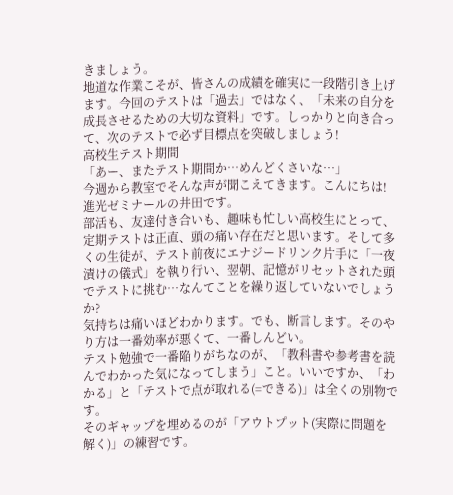きましょう。
地道な作業こそが、皆さんの成績を確実に一段階引き上げます。今回のテストは「過去」ではなく、「未来の自分を成長させるための大切な資料」です。しっかりと向き合って、次のテストで必ず目標点を突破しましょう!
高校生テスト期間
「あー、またテスト期間か…めんどくさいな…」
今週から教室でそんな声が聞こえてきます。こんにちは!進光ゼミナールの井田です。
部活も、友達付き合いも、趣味も忙しい高校生にとって、定期テストは正直、頭の痛い存在だと思います。そして多くの生徒が、テスト前夜にエナジードリンク片手に「一夜漬けの儀式」を執り行い、翌朝、記憶がリセットされた頭でテストに挑む…なんてことを繰り返していないでしょうか?
気持ちは痛いほどわかります。でも、断言します。そのやり方は一番効率が悪くて、一番しんどい。
テスト勉強で一番陥りがちなのが、「教科書や参考書を読んでわかった気になってしまう」こと。いいですか、「わかる」と「テストで点が取れる(=できる)」は全くの別物です。
そのギャップを埋めるのが「アウトプット(実際に問題を解く)」の練習です。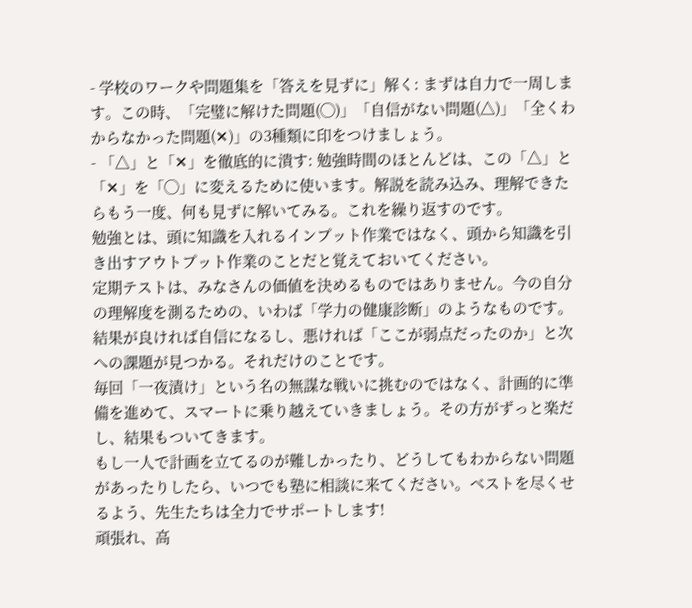- 学校のワークや問題集を「答えを見ずに」解く: まずは自力で一周します。この時、「完璧に解けた問題(◯)」「自信がない問題(△)」「全くわからなかった問題(✕)」の3種類に印をつけましょう。
- 「△」と「✕」を徹底的に潰す: 勉強時間のほとんどは、この「△」と「✕」を「◯」に変えるために使います。解説を読み込み、理解できたらもう一度、何も見ずに解いてみる。これを繰り返すのです。
勉強とは、頭に知識を入れるインプット作業ではなく、頭から知識を引き出すアウトプット作業のことだと覚えておいてください。
定期テストは、みなさんの価値を決めるものではありません。今の自分の理解度を測るための、いわば「学力の健康診断」のようなものです。
結果が良ければ自信になるし、悪ければ「ここが弱点だったのか」と次への課題が見つかる。それだけのことです。
毎回「一夜漬け」という名の無謀な戦いに挑むのではなく、計画的に準備を進めて、スマートに乗り越えていきましょう。その方がずっと楽だし、結果もついてきます。
もし一人で計画を立てるのが難しかったり、どうしてもわからない問題があったりしたら、いつでも塾に相談に来てください。ベストを尽くせるよう、先生たちは全力でサポートします!
頑張れ、高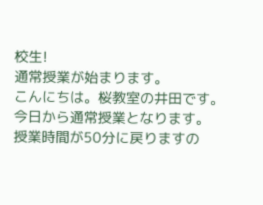校生!
通常授業が始まります。
こんにちは。桜教室の井田です。
今日から通常授業となります。
授業時間が50分に戻りますの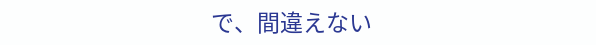で、間違えない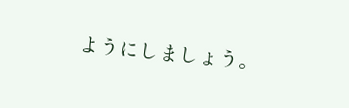ようにしましょう。